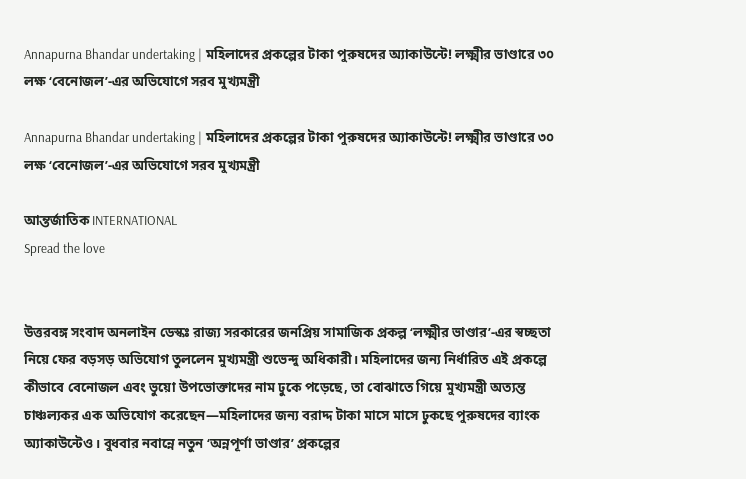Annapurna Bhandar undertaking | মহিলাদের প্রকল্পের টাকা পুরুষদের অ্যাকাউন্টে! লক্ষ্মীর ভাণ্ডারে ৩০ লক্ষ ‘বেনোজল’-এর অভিযোগে সরব মুখ্যমন্ত্রী

Annapurna Bhandar undertaking | মহিলাদের প্রকল্পের টাকা পুরুষদের অ্যাকাউন্টে! লক্ষ্মীর ভাণ্ডারে ৩০ লক্ষ ‘বেনোজল’-এর অভিযোগে সরব মুখ্যমন্ত্রী

আন্তর্জাতিক INTERNATIONAL
Spread the love


উত্তরবঙ্গ সংবাদ অনলাইন ডেস্কঃ রাজ্য সরকারের জনপ্রিয় সামাজিক প্রকল্প ‘লক্ষ্মীর ভাণ্ডার’-এর স্বচ্ছতা নিয়ে ফের বড়সড় অভিযোগ তুললেন মুখ্যমন্ত্রী শুভেন্দু অধিকারী। মহিলাদের জন্য নির্ধারিত এই প্রকল্পে কীভাবে বেনোজল এবং ভুয়ো উপভোক্তাদের নাম ঢুকে পড়েছে, তা বোঝাতে গিয়ে মুখ্যমন্ত্রী অত্যন্ত চাঞ্চল্যকর এক অভিযোগ করেছেন—মহিলাদের জন্য বরাদ্দ টাকা মাসে মাসে ঢুকছে পুরুষদের ব্যাংক অ্যাকাউন্টেও। বুধবার নবান্নে নতুন ‘অন্নপূর্ণা ভাণ্ডার’ প্রকল্পের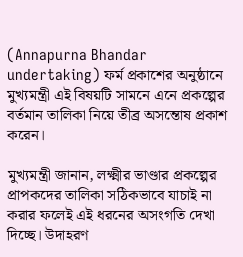(Annapurna Bhandar undertaking) ফর্ম প্রকাশের অনুষ্ঠানে মুখ্যমন্ত্রী এই বিষয়টি সামনে এনে প্রকল্পের বর্তমান তালিকা নিয়ে তীব্র অসন্তোষ প্রকাশ করেন।

মুখ্যমন্ত্রী জানান, লক্ষ্মীর ভাণ্ডার প্রকল্পের প্রাপকদের তালিকা সঠিকভাবে যাচাই না করার ফলেই এই ধরনের অসংগতি দেখা দিচ্ছে। উদাহরণ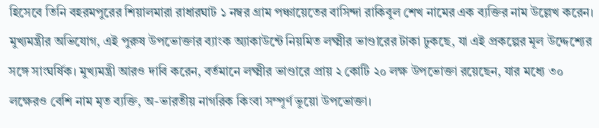হিসেবে তিনি বহরমপুরের শিয়ালমারা রাধারঘাট ১ নম্বর গ্রাম পঞ্চায়েতের বাসিন্দা রাকিবুল শেখ নামের এক ব্যক্তির নাম উল্লেখ করেন। মুখ্যমন্ত্রীর অভিযোগ, এই পুরুষ উপভোক্তার ব্যাংক অ্যাকাউন্টে নিয়মিত লক্ষ্মীর ভাণ্ডারের টাকা ঢুকছে, যা এই প্রকল্পের মূল উদ্দেশ্যের সঙ্গে সাংঘর্ষিক। মুখ্যমন্ত্রী আরও দাবি করেন, বর্তমানে লক্ষ্মীর ভাণ্ডারে প্রায় ২ কোটি ২০ লক্ষ উপভোক্তা রয়েছেন, যার মধ্যে ৩০ লক্ষেরও বেশি নাম মৃত ব্যক্তি, অ-ভারতীয় নাগরিক কিংবা সম্পূর্ণ ভুয়ো উপভোক্তা।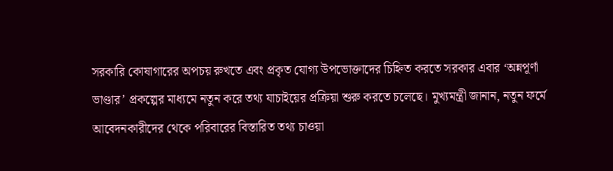সরকারি কোষাগারের অপচয় রুখতে এবং প্রকৃত যোগ্য উপভোক্তাদের চিহ্নিত করতে সরকার এবার ‘অন্নপূর্ণা ভাণ্ডার’ প্রকল্পের মাধ্যমে নতুন করে তথ্য যাচাইয়ের প্রক্রিয়া শুরু করতে চলেছে। মুখ্যমন্ত্রী জানান, নতুন ফর্মে আবেদনকারীদের থেকে পরিবারের বিস্তারিত তথ্য চাওয়া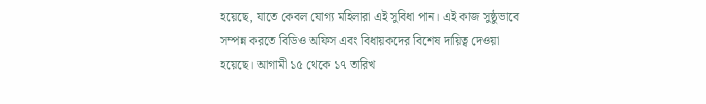হয়েছে, যাতে কেবল যোগ্য মহিলারা এই সুবিধা পান। এই কাজ সুষ্ঠুভাবে সম্পন্ন করতে বিডিও অফিস এবং বিধায়কদের বিশেষ দায়িত্ব দেওয়া হয়েছে। আগামী ১৫ থেকে ১৭ তারিখ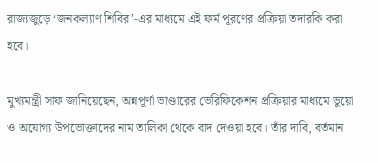রাজ্যজুড়ে ‘জনকল্যাণ শিবির’-এর মাধ্যমে এই ফর্ম পূরণের প্রক্রিয়া তদারকি করা হবে।

মুখ্যমন্ত্রী সাফ জানিয়েছেন, অন্নপূর্ণা ভাণ্ডারের ভেরিফিকেশন প্রক্রিয়ার মাধ্যমে ভুয়ো ও অযোগ্য উপভোক্তাদের নাম তালিকা থেকে বাদ দেওয়া হবে। তাঁর দাবি, বর্তমান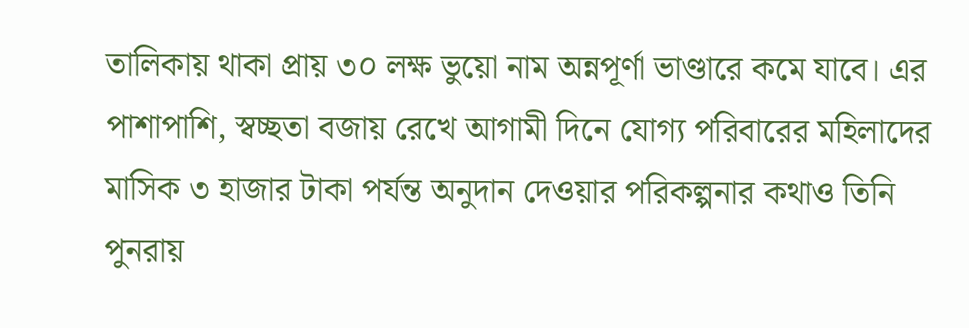তালিকায় থাকা প্রায় ৩০ লক্ষ ভুয়ো নাম অন্নপূর্ণা ভাণ্ডারে কমে যাবে। এর পাশাপাশি, স্বচ্ছতা বজায় রেখে আগামী দিনে যোগ্য পরিবারের মহিলাদের মাসিক ৩ হাজার টাকা পর্যন্ত অনুদান দেওয়ার পরিকল্পনার কথাও তিনি পুনরায়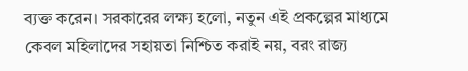ব্যক্ত করেন। সরকারের লক্ষ্য হলো, নতুন এই প্রকল্পের মাধ্যমে কেবল মহিলাদের সহায়তা নিশ্চিত করাই নয়, বরং রাজ্য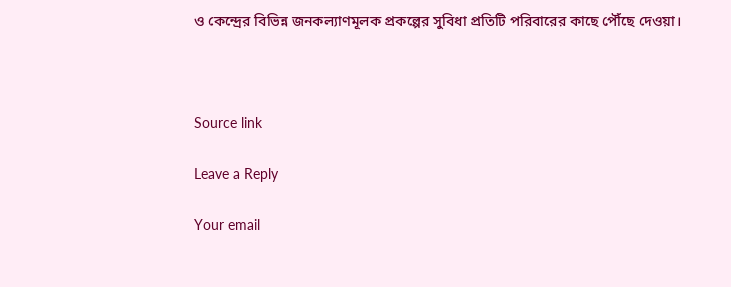ও কেন্দ্রের বিভিন্ন জনকল্যাণমূলক প্রকল্পের সুবিধা প্রতিটি পরিবারের কাছে পৌঁছে দেওয়া।



Source link

Leave a Reply

Your email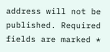address will not be published. Required fields are marked *